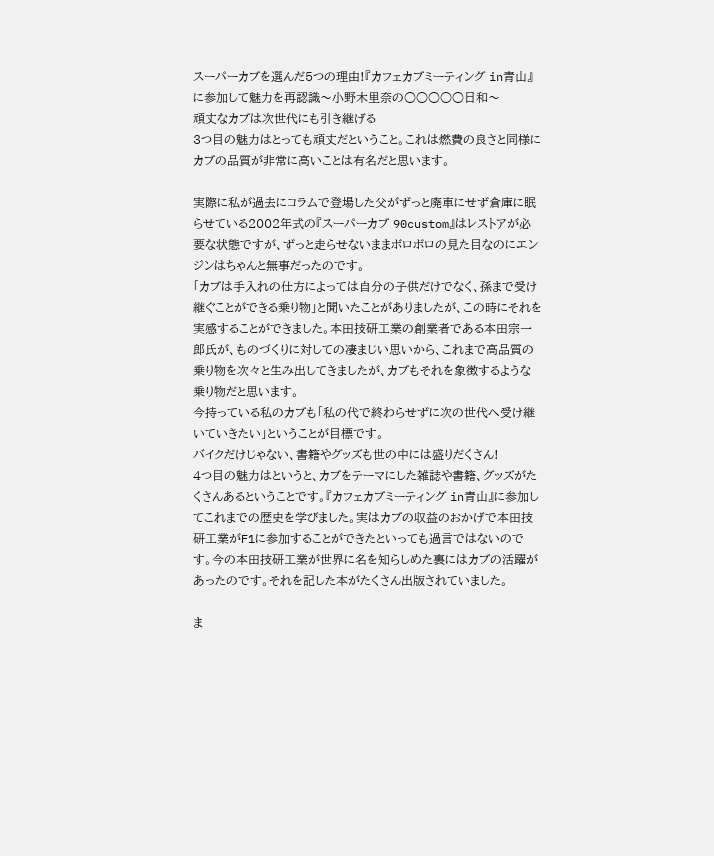スーパーカブを選んだ5つの理由!『カフェカブミーティング in青山』に参加して魅力を再認識〜小野木里奈の○○○○○日和〜
頑丈なカブは次世代にも引き継げる
3つ目の魅力はとっても頑丈だということ。これは燃費の良さと同様にカブの品質が非常に高いことは有名だと思います。

実際に私が過去にコラムで登場した父がずっと廃車にせず倉庫に眠らせている2002年式の『スーパーカブ 90custom』はレストアが必要な状態ですが、ずっと走らせないままボロボロの見た目なのにエンジンはちゃんと無事だったのです。
「カブは手入れの仕方によっては自分の子供だけでなく、孫まで受け継ぐことができる乗り物」と聞いたことがありましたが、この時にそれを実感することができました。本田技研工業の創業者である本田宗一郎氏が、ものづくりに対しての凄まじい思いから、これまで高品質の乗り物を次々と生み出してきましたが、カブもそれを象徴するような乗り物だと思います。
今持っている私のカブも「私の代で終わらせずに次の世代へ受け継いていきたい」ということが目標です。
バイクだけじゃない、書籍やグッズも世の中には盛りだくさん!
4つ目の魅力はというと、カブをテーマにした雑誌や書籍、グッズがたくさんあるということです。『カフェカブミーティング in青山』に参加してこれまでの歴史を学びました。実はカブの収益のおかげで本田技研工業がF1に参加することができたといっても過言ではないのです。今の本田技研工業が世界に名を知らしめた裏にはカブの活躍があったのです。それを記した本がたくさん出版されていました。

ま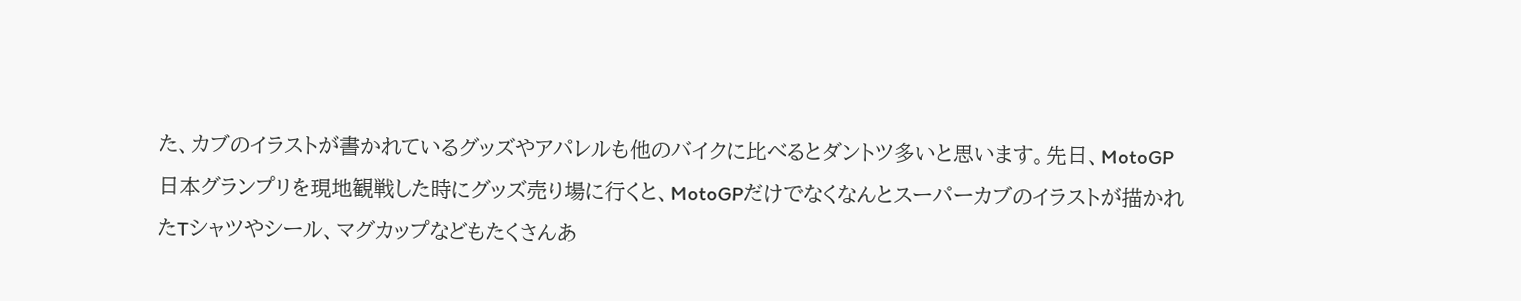た、カブのイラストが書かれているグッズやアパレルも他のバイクに比べるとダントツ多いと思います。先日、MotoGP日本グランプリを現地観戦した時にグッズ売り場に行くと、MotoGPだけでなくなんとスーパーカブのイラストが描かれたTシャツやシール、マグカップなどもたくさんあ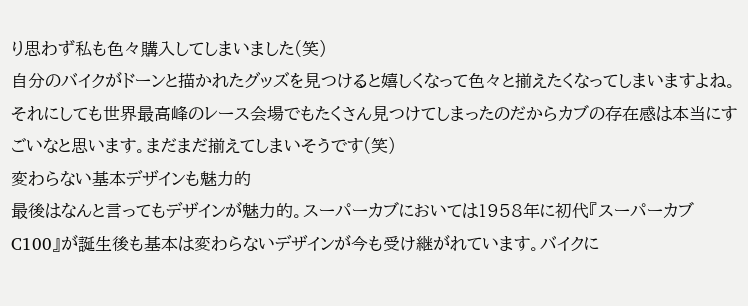り思わず私も色々購入してしまいました(笑)
自分のバイクがドーンと描かれたグッズを見つけると嬉しくなって色々と揃えたくなってしまいますよね。それにしても世界最高峰のレース会場でもたくさん見つけてしまったのだからカブの存在感は本当にすごいなと思います。まだまだ揃えてしまいそうです(笑)
変わらない基本デザインも魅力的
最後はなんと言ってもデザインが魅力的。スーパーカブにおいては1958年に初代『スーパーカブC100』が誕生後も基本は変わらないデザインが今も受け継がれています。バイクに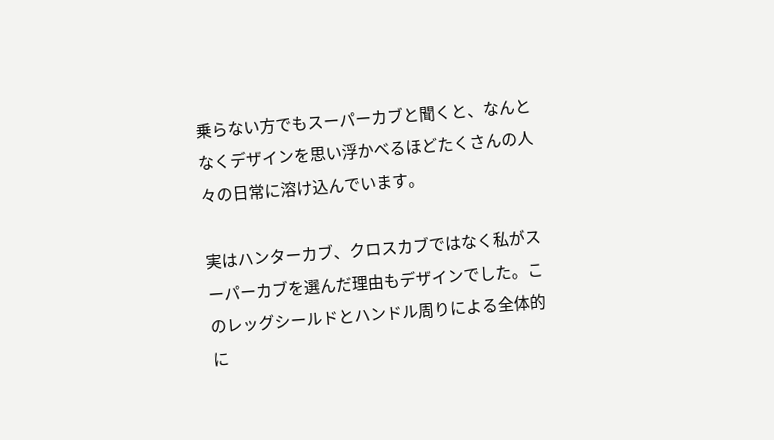乗らない方でもスーパーカブと聞くと、なんとなくデザインを思い浮かべるほどたくさんの人々の日常に溶け込んでいます。

実はハンターカブ、クロスカブではなく私がスーパーカブを選んだ理由もデザインでした。このレッグシールドとハンドル周りによる全体的に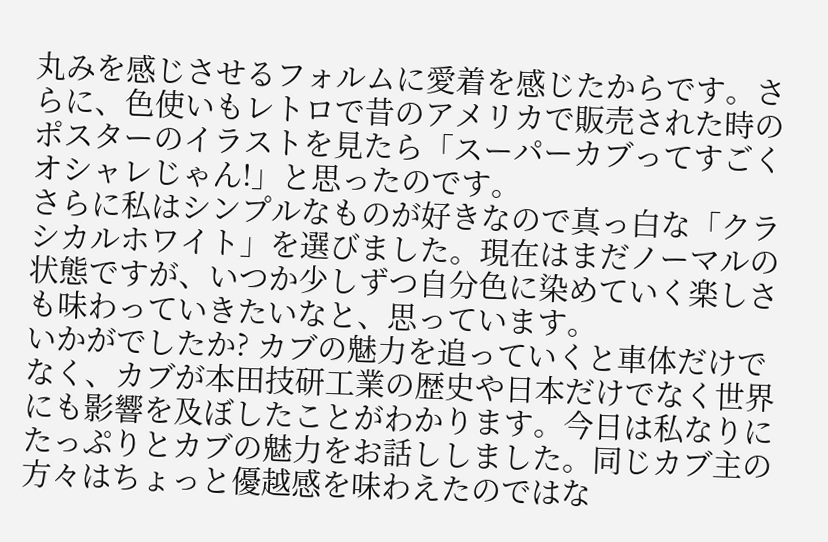丸みを感じさせるフォルムに愛着を感じたからです。さらに、色使いもレトロで昔のアメリカで販売された時のポスターのイラストを見たら「スーパーカブってすごくオシャレじゃん!」と思ったのです。
さらに私はシンプルなものが好きなので真っ白な「クラシカルホワイト」を選びました。現在はまだノーマルの状態ですが、いつか少しずつ自分色に染めていく楽しさも味わっていきたいなと、思っています。
いかがでしたか? カブの魅力を追っていくと車体だけでなく、カブが本田技研工業の歴史や日本だけでなく世界にも影響を及ぼしたことがわかります。今日は私なりにたっぷりとカブの魅力をお話ししました。同じカブ主の方々はちょっと優越感を味わえたのではな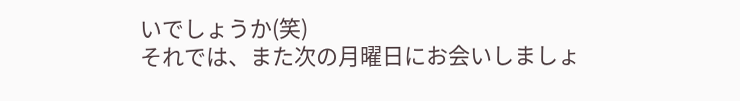いでしょうか(笑)
それでは、また次の月曜日にお会いしましょ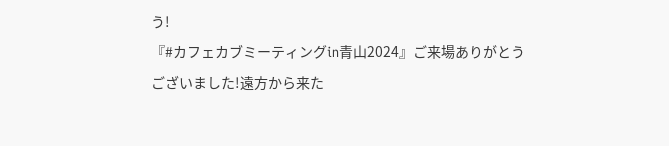う!
『#カフェカブミーティングin青山2024』ご来場ありがとうございました!遠方から来た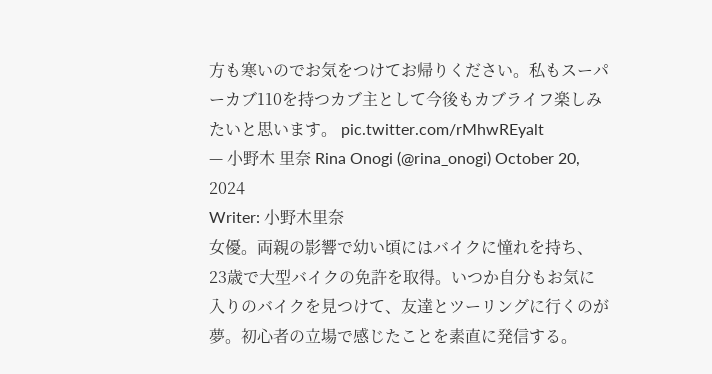方も寒いのでお気をつけてお帰りください。私もスーパーカブ110を持つカブ主として今後もカブライフ楽しみたいと思います。 pic.twitter.com/rMhwREyalt
— 小野木 里奈 Rina Onogi (@rina_onogi) October 20, 2024
Writer: 小野木里奈
女優。両親の影響で幼い頃にはバイクに憧れを持ち、23歳で大型バイクの免許を取得。いつか自分もお気に入りのバイクを見つけて、友達とツーリングに行くのが夢。初心者の立場で感じたことを素直に発信する。